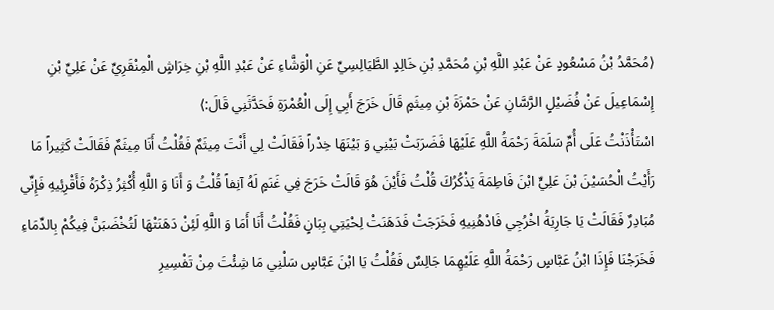⟨مُحَمَّدُ بْنُ مَسْعُودٍ عَنْ عَبْدِ اللَّهِ بْنِ مُحَمَّدِ بْنِ خَالِدٍ الطَّيَالِسِيِّ عَنِ الْوَشَّاءِ عَنْ عَبْدِ اللَّهِ بْنِ خِرَاشٍ الْمِنْقَرِيِّ عَنْ عَلِيِّ بْنِ إِسْمَاعِيلَ عَنْ فُضَيْلٍ الرَّسَّانِ عَنْ حَمْزَةَ بْنِ مِيثَمٍ قَالَ خَرَجَ أَبِي إِلَى الْعُمْرَةِ فَحَدَّثَنِي قَالَ:⟩
اسْتَأْذَنْتُ عَلَى أُمِّ سَلَمَةَ رَحْمَةُ اللَّهِ عَلَيْهَا فَضَرَبَتْ بَيْنِي وَ بَيْنَهَا خِدْراً فَقَالَتْ لِي أَنْتَ مِيثَمٌ فَقُلْتُ أَنَا مِيثَمٌ فَقَالَتْ كَثِيراً مَا رَأَيْتُ الْحُسَيْنَ بْنَ عَلِيٍّ ابْنَ فَاطِمَةَ يَذْكُرُكَ قُلْتُ فَأَيْنَ هُوَ قَالَتْ خَرَجَ فِي غَنَمٍ لَهُ آنِفاً قُلْتُ وَ أَنَا وَ اللَّهِ أُكْثِرُ ذِكْرَهُ فَأَقْرِئِيهِ فَإِنِّي مُبَادِرٌ فَقَالَتْ يَا جَارِيَةُ اخْرُجِي فَادْهُنِيهِ فَخَرَجَتْ فَدَهَنَتْ لِحْيَتِي بِبَانٍ فَقُلْتُ أَنَا أَمَا وَ اللَّهِ لَئِنْ دَهَنَتْهَا لَتُخْضَبَنَّ فِيكُمْ بِالدِّمَاءِ فَخَرَجْنَا فَإِذَا ابْنُ عَبَّاسٍ رَحْمَةُ اللَّهِ عَلَيْهِمَا جَالِسٌ فَقُلْتُ يَا ابْنَ عَبَّاسٍ سَلْنِي مَا شِئْتَ مِنْ تَفْسِيرِ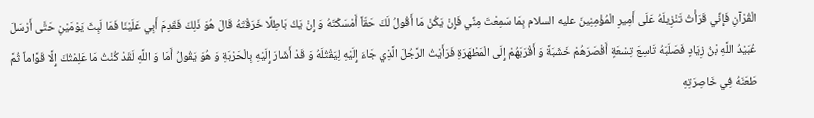الْقُرْآنِ فَإِنِّي قَرَأْتُ تَنْزِيلَهُ عَلَى أَمِيرِ الْمُؤْمِنِينَ عليه السلام بِمَا سَمِعْتَ مِنِّي فَإِنْ يَكُنْ مَا أَقُولُ لَكَ حَقّاً أَمْسَكْتَهُ وَ إِنْ يَكُ بَاطِلًا خَرَقْتَهُ قَالَ هُوَ ذَلِكَ فَقَدِمَ أَبِي عَلَيْنَا فَمَا لَبِثَ يَوْمَيْنِ حَتَّى أَرْسَلَ عُبَيْدُ اللَّهِ بْنُ زِيَادٍ فَصَلَبَهُ تَاسِعَ تِسْعَةٍ أَقْصَرَهُمْ خَشَبَةً وَ أَقْرَبَهُمْ إِلَى الْمَطْهَرَةِ فَرَأَيْتُ الرَّجُلَ الَّذِي جَاءَ إِلَيْهِ لِيَقْتُلَهُ وَ قَدْ أَشَارَ إِلَيْهِ بِالْحَرْبَةِ وَ هُوَ يَقُولُ أَمَا وَ اللَّهِ لَقَدْ كُنْتُ مَا عَلِمْتُكَ إِلَّا قَوَّاماً ثُمَّ طَعَنَهُ فِي خَاصِرَتِهِ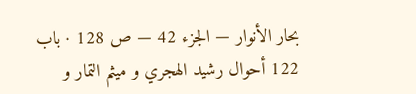بحار الأنوار — الجزء 42 — ص 128 · باب 122 أحوال رشيد الهجري و ميثم التمار و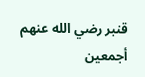قنبر رضي الله عنهم أجمعين